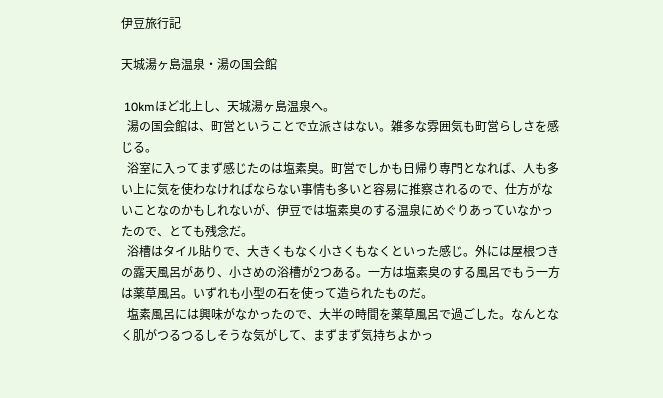伊豆旅行記

天城湯ヶ島温泉・湯の国会館

 10kmほど北上し、天城湯ヶ島温泉へ。
  湯の国会館は、町営ということで立派さはない。雑多な雰囲気も町営らしさを感じる。
  浴室に入ってまず感じたのは塩素臭。町営でしかも日帰り専門となれば、人も多い上に気を使わなければならない事情も多いと容易に推察されるので、仕方がないことなのかもしれないが、伊豆では塩素臭のする温泉にめぐりあっていなかったので、とても残念だ。
  浴槽はタイル貼りで、大きくもなく小さくもなくといった感じ。外には屋根つきの露天風呂があり、小さめの浴槽が2つある。一方は塩素臭のする風呂でもう一方は薬草風呂。いずれも小型の石を使って造られたものだ。
  塩素風呂には興味がなかったので、大半の時間を薬草風呂で過ごした。なんとなく肌がつるつるしそうな気がして、まずまず気持ちよかっ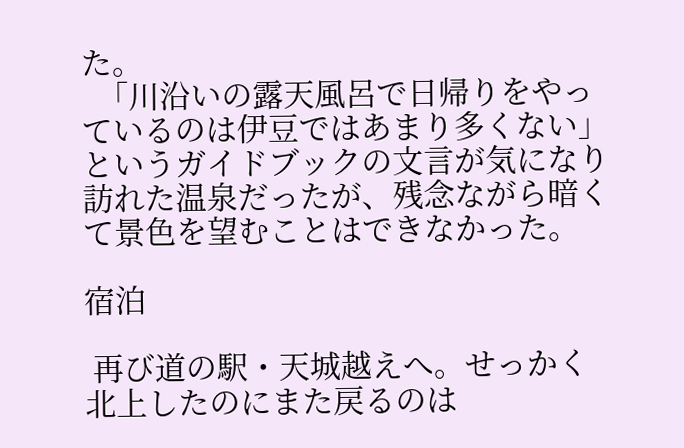た。
  「川沿いの露天風呂で日帰りをやっているのは伊豆ではあまり多くない」というガイドブックの文言が気になり訪れた温泉だったが、残念ながら暗くて景色を望むことはできなかった。

宿泊

 再び道の駅・天城越えへ。せっかく北上したのにまた戻るのは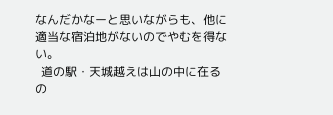なんだかなーと思いながらも、他に適当な宿泊地がないのでやむを得ない。
  道の駅・天城越えは山の中に在るの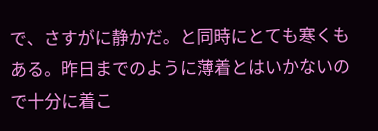で、さすがに静かだ。と同時にとても寒くもある。昨日までのように薄着とはいかないので十分に着こ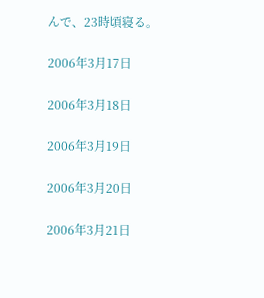んで、23時頃寝る。

2006年3月17日

2006年3月18日

2006年3月19日

2006年3月20日

2006年3月21日